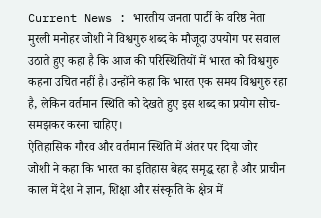Current News : भारतीय जनता पार्टी के वरिष्ठ नेता मुरली मनोहर जोशी ने विश्वगुरु शब्द के मौजूदा उपयोग पर सवाल उठाते हुए कहा है कि आज की परिस्थितियों में भारत को विश्वगुरु कहना उचित नहीं है। उन्होंने कहा कि भारत एक समय विश्वगुरु रहा है, लेकिन वर्तमान स्थिति को देखते हुए इस शब्द का प्रयोग सोच-समझकर करना चाहिए।
ऐतिहासिक गौरव और वर्तमान स्थिति में अंतर पर दिया जोर
जोशी ने कहा कि भारत का इतिहास बेहद समृद्ध रहा है और प्राचीन काल में देश ने ज्ञान, शिक्षा और संस्कृति के क्षेत्र में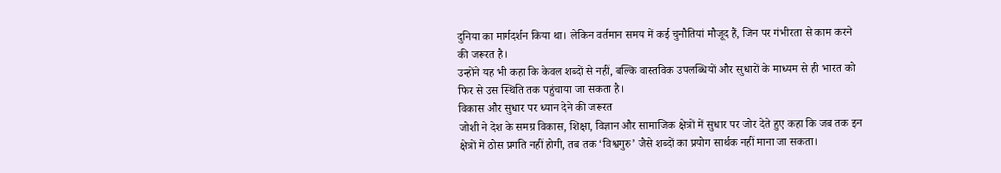दुनिया का मार्गदर्शन किया था। लेकिन वर्तमान समय में कई चुनौतियां मौजूद हैं, जिन पर गंभीरता से काम करने की जरूरत है।
उन्होंने यह भी कहा कि केवल शब्दों से नहीं, बल्कि वास्तविक उपलब्धियों और सुधारों के माध्यम से ही भारत को फिर से उस स्थिति तक पहुंचाया जा सकता है।
विकास और सुधार पर ध्यान देने की जरूरत
जोशी ने देश के समग्र विकास, शिक्षा, विज्ञान और सामाजिक क्षेत्रों में सुधार पर जोर देते हुए कहा कि जब तक इन क्षेत्रों में ठोस प्रगति नहीं होगी, तब तक ‘विश्वगुरु’ जैसे शब्दों का प्रयोग सार्थक नहीं माना जा सकता।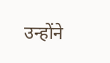उन्होंने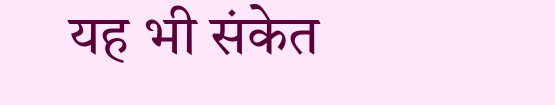यह भी संकेत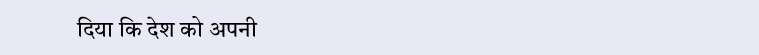दिया कि देश को अपनी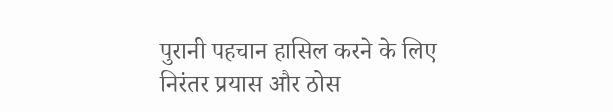पुरानी पहचान हासिल करने के लिए निरंतर प्रयास और ठोस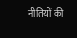नीतियों की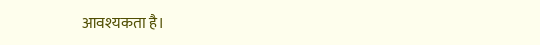आवश्यकता है।